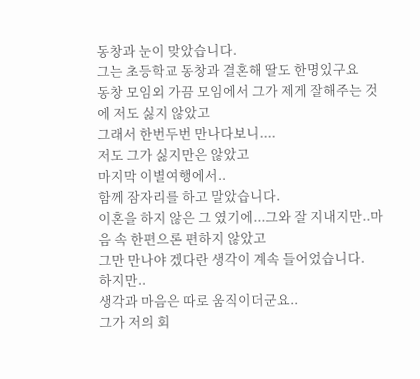동창과 눈이 맞았습니다.
그는 초등학교 동창과 결혼해 딸도 한명있구요
동창 모임외 가끔 모임에서 그가 제게 잘해주는 것에 저도 싫지 않았고
그래서 한번두번 만나다보니....
저도 그가 싫지만은 않았고
마지막 이별여행에서..
함께 잠자리를 하고 말았습니다.
이혼을 하지 않은 그 였기에...그와 잘 지내지만..마음 속 한편으론 편하지 않았고
그만 만나야 겠다란 생각이 계속 들어었습니다.
하지만..
생각과 마음은 따로 움직이더군요..
그가 저의 회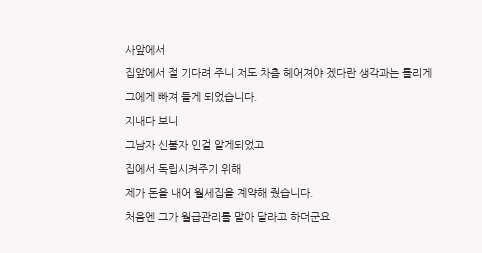사앞에서
집앞에서 절 기다려 주니 저도 차츰 헤어져야 겠다란 생각과는 틀리게
그에게 빠져 들게 되었습니다.
지내다 보니
그남자 신불자 인걸 알게되었고
집에서 독립시켜주기 위해
제가 돈을 내어 월세집을 계약해 줬습니다.
처음엔 그가 월급관리를 맡아 달라고 하더군요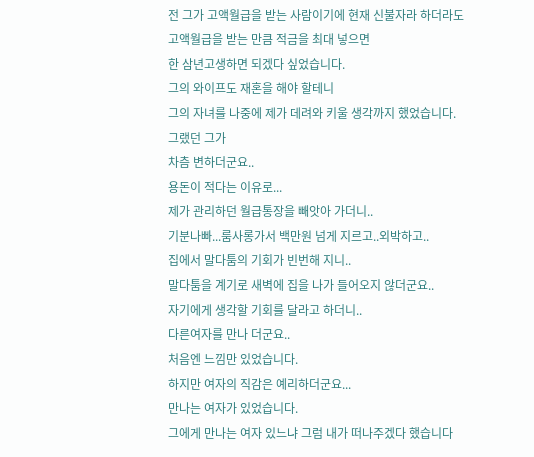전 그가 고액월급을 받는 사람이기에 현재 신불자라 하더라도
고액월급을 받는 만큼 적금을 최대 넣으면
한 삼년고생하면 되겠다 싶었습니다.
그의 와이프도 재혼을 해야 할테니
그의 자녀를 나중에 제가 데려와 키울 생각까지 했었습니다.
그랬던 그가
차츰 변하더군요..
용돈이 적다는 이유로...
제가 관리하던 월급통장을 빼앗아 가더니..
기분나빠...룸사롱가서 백만원 넘게 지르고..외박하고..
집에서 말다툼의 기회가 빈번해 지니..
말다툼을 계기로 새벽에 집을 나가 들어오지 않더군요..
자기에게 생각할 기회를 달라고 하더니..
다른여자를 만나 더군요..
처음엔 느낌만 있었습니다.
하지만 여자의 직감은 예리하더군요...
만나는 여자가 있었습니다.
그에게 만나는 여자 있느냐 그럼 내가 떠나주겠다 했습니다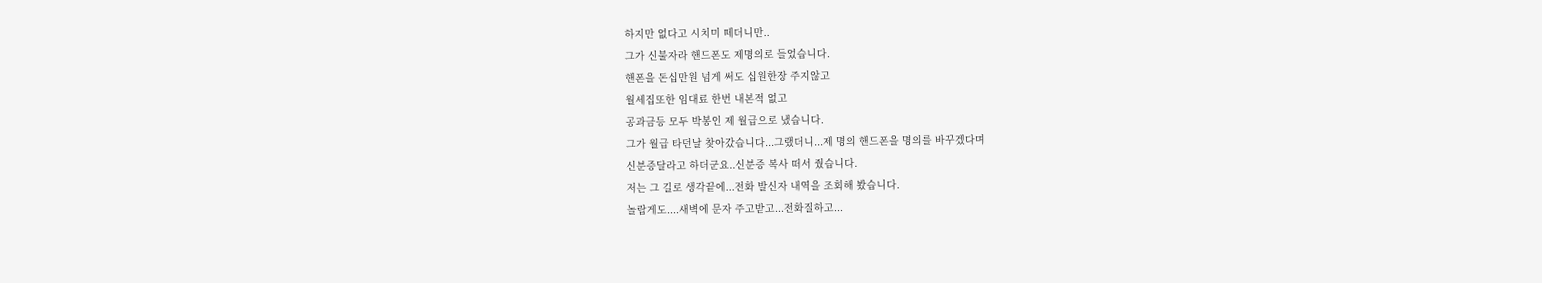하지만 없다고 시치미 떼더니만..
그가 신불자라 핸드폰도 제명의로 들었습니다.
핸폰을 돈십만원 넘게 써도 십원한장 주지않고
월세집또한 임대료 한번 내본적 없고
공과금등 모두 박봉인 제 월급으로 냈습니다.
그가 월급 타던날 찾아갔습니다...그랬더니...제 명의 핸드폰을 명의를 바꾸겠다며
신분증달라고 하더군요..신분증 복사 떠서 줬습니다.
저는 그 길로 생각끝에...전화 발신자 내역을 조회해 봤습니다.
놀랍게도....새벽에 문자 주고받고...전화질하고...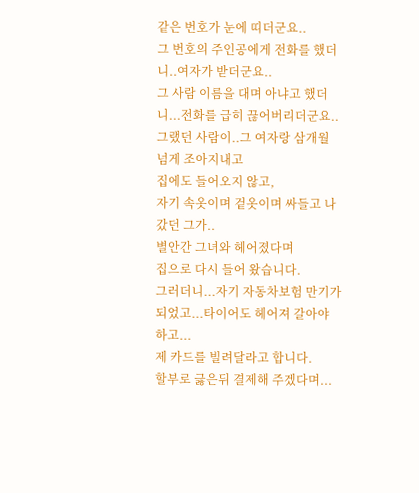같은 번호가 눈에 띠더군요..
그 번호의 주인공에게 전화를 했더니..여자가 받더군요..
그 사람 이름을 대며 아냐고 했더니...전화를 급히 끊어버리더군요..
그랬던 사람이..그 여자랑 삼개월 넘게 조아지내고
집에도 들어오지 않고,
자기 속옷이며 겉옷이며 싸들고 나갔던 그가..
별안간 그녀와 헤어졌다며
집으로 다시 들어 왔습니다.
그러더니...자기 자동차보험 만기가 되었고...타이어도 헤어져 갈아야 하고...
제 카드를 빌려달라고 합니다.
할부로 긇은뒤 결제해 주겠다며...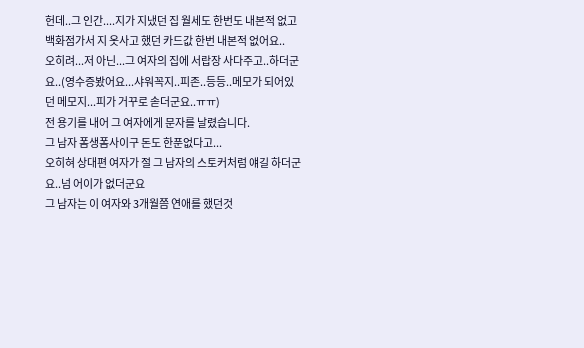헌데..그 인간....지가 지냈던 집 월세도 한번도 내본적 없고
백화점가서 지 옷사고 했던 카드값 한번 내본적 없어요..
오히려...저 아닌...그 여자의 집에 서랍장 사다주고..하더군요..(영수증봤어요...샤워꼭지..피존..등등..메모가 되어있던 메모지...피가 거꾸로 솓더군요..ㅠㅠ)
전 용기를 내어 그 여자에게 문자를 날렸습니다.
그 남자 폼생폼사이구 돈도 한푼없다고...
오히혀 상대편 여자가 절 그 남자의 스토커처럼 얘길 하더군요..넘 어이가 없더군요
그 남자는 이 여자와 3개월쯤 연애를 했던것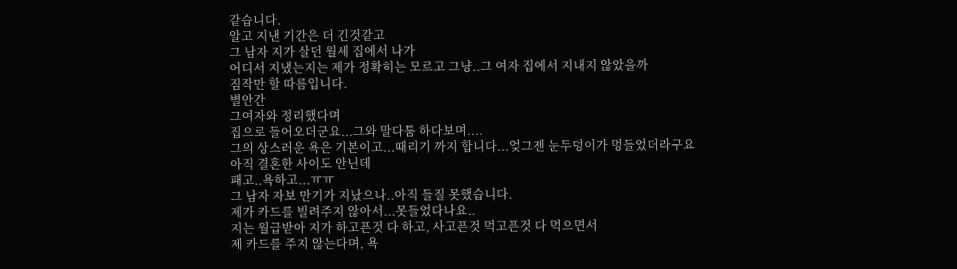같습니다.
알고 지낸 기간은 더 긴것같고
그 남자 지가 살던 월세 집에서 나가
어디서 지냈는지는 제가 정확히는 모르고 그냥..그 여자 집에서 지내지 않았을까
짐작만 할 따름입니다.
별안간
그여자와 정리했다며
집으로 들어오더군요...그와 말다툼 하다보며....
그의 상스러운 욕은 기본이고...때리기 까지 합니다...엊그젠 눈두덩이가 멍들었더라구요
아직 결혼한 사이도 안닌데
패고..욕하고...ㅠㅠ
그 남자 자보 만기가 지났으나..아직 들질 못했습니다.
제가 카드를 빌려주지 않아서...못들었다나요..
지는 월급받아 지가 하고픈것 다 하고, 사고픈것 먹고픈것 다 먹으면서
제 카드를 주지 않는다며, 욕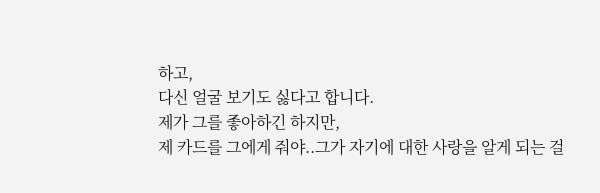하고,
다신 얼굴 보기도 싫다고 합니다.
제가 그를 좋아하긴 하지만,
제 카드를 그에게 줘야..그가 자기에 대한 사랑을 알게 되는 걸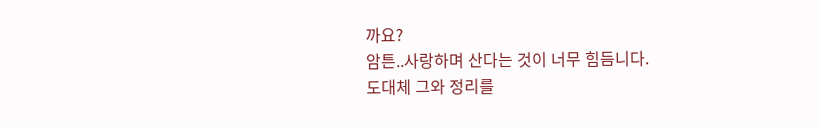까요?
암튼..사랑하며 산다는 것이 너무 힘듬니다.
도대체 그와 정리를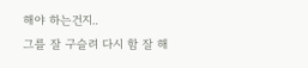해야 하는건지..
그를 잘 구슬려 다시 함 잘 해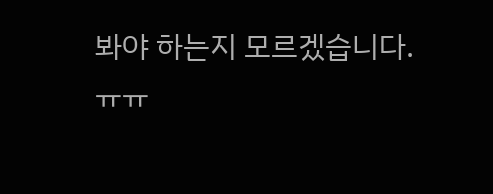봐야 하는지 모르겠습니다.
ㅠㅠ